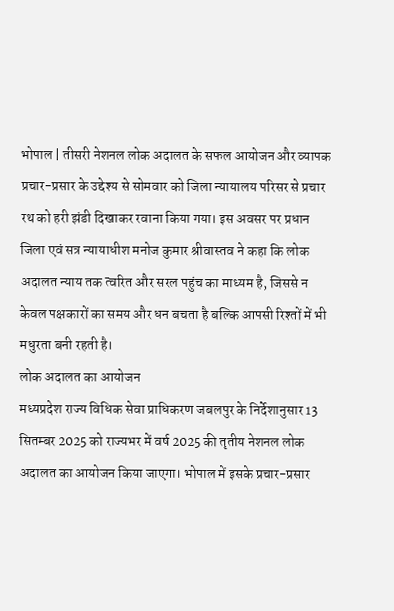भोपाल | तीसरी नेशनल लोक अदालत के सफल आयोजन और व्यापक प्रचार-प्रसार के उद्देश्य से सोमवार को जिला न्यायालय परिसर से प्रचार रथ को हरी झंडी दिखाकर रवाना किया गया। इस अवसर पर प्रधान जिला एवं सत्र न्यायाधीश मनोज कुमार श्रीवास्तव ने कहा कि लोक अदालत न्याय तक त्वरित और सरल पहुंच का माध्यम है, जिससे न केवल पक्षकारों का समय और धन बचता है बल्कि आपसी रिश्तों में भी मधुरता बनी रहती है।
लोक अदालत का आयोजन
मध्यप्रदेश राज्य विधिक सेवा प्राधिकरण जबलपुर के निर्देशानुसार 13 सितम्बर 2025 को राज्यभर में वर्ष 2025 की तृतीय नेशनल लोक अदालत का आयोजन किया जाएगा। भोपाल में इसके प्रचार-प्रसार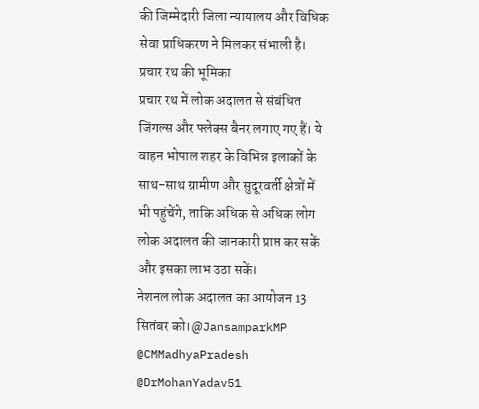की जिम्मेदारी जिला न्यायालय और विधिक सेवा प्राधिकरण ने मिलकर संभाली है।
प्रचार रथ की भूमिका
प्रचार रथ में लोक अदालत से संबंधित जिंगल्स और फ्लेक्स बैनर लगाए गए हैं। ये वाहन भोपाल शहर के विभिन्न इलाकों के साथ-साथ ग्रामीण और सुदूरवर्ती क्षेत्रों में भी पहुंचेंगे, ताकि अधिक से अधिक लोग लोक अदालत की जानकारी प्राप्त कर सकें और इसका लाभ उठा सकें।
नेशनल लोक अदालत का आयोजन 13 सितंबर को।@JansamparkMP @CMMadhyaPradesh @DrMohanYadav51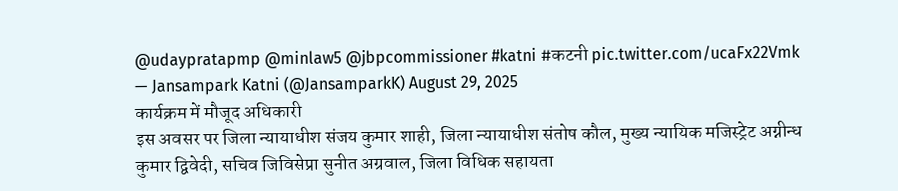@udaypratapmp @minlaw5 @jbpcommissioner #katni #कटनी pic.twitter.com/ucaFx22Vmk
— Jansampark Katni (@JansamparkK) August 29, 2025
कार्यक्रम में मौजूद अधिकारी
इस अवसर पर जिला न्यायाधीश संजय कुमार शाही, जिला न्यायाधीश संतोष कौल, मुख्य न्यायिक मजिस्ट्रेट अग्नीन्ध कुमार द्विवेदी, सचिव जिविसेप्रा सुनीत अग्रवाल, जिला विधिक सहायता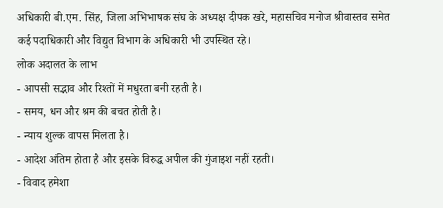अधिकारी बी.एम. सिंह, जिला अभिभाषक संघ के अध्यक्ष दीपक खरे, महासचिव मनोज श्रीवास्तव समेत कई पदाधिकारी और विद्युत विभाग के अधिकारी भी उपस्थित रहे।
लोक अदालत के लाभ
- आपसी सद्भाव और रिश्तों में मधुरता बनी रहती है।
- समय, धन और श्रम की बचत होती है।
- न्याय शुल्क वापस मिलता है।
- आदेश अंतिम होता है और इसके विरुद्ध अपील की गुंजाइश नहीं रहती।
- विवाद हमेशा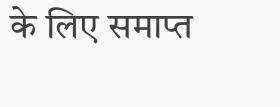के लिए समाप्त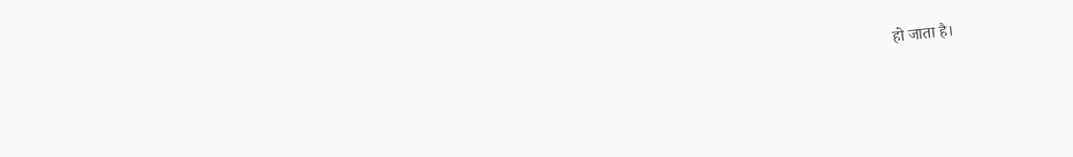हो जाता है।